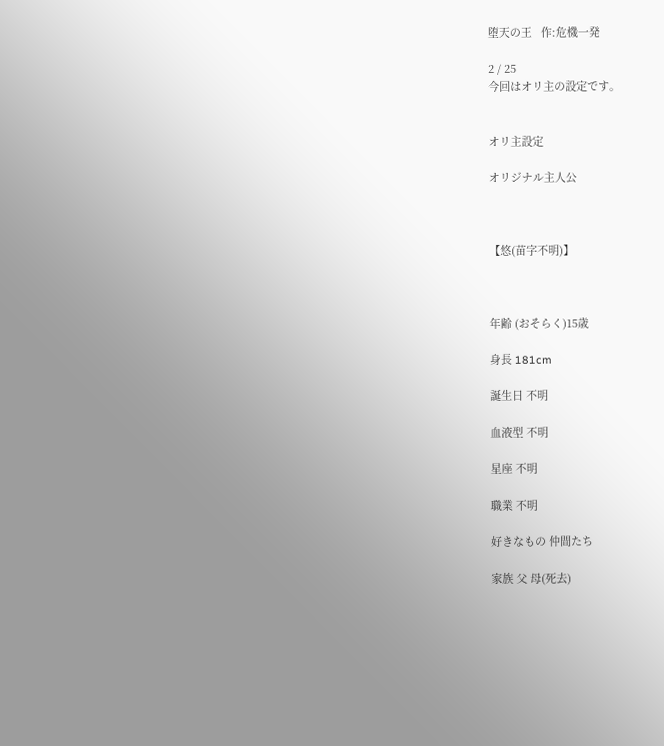堕天の王   作:危機一発

2 / 25
今回はオリ主の設定です。


オリ主設定

オリジナル主人公



【悠(苗字不明)】



年齢 (おそらく)15歳

身長 181cm

誕生日 不明

血液型 不明

星座 不明

職業 不明

好きなもの 仲間たち

家族 父 母(死去)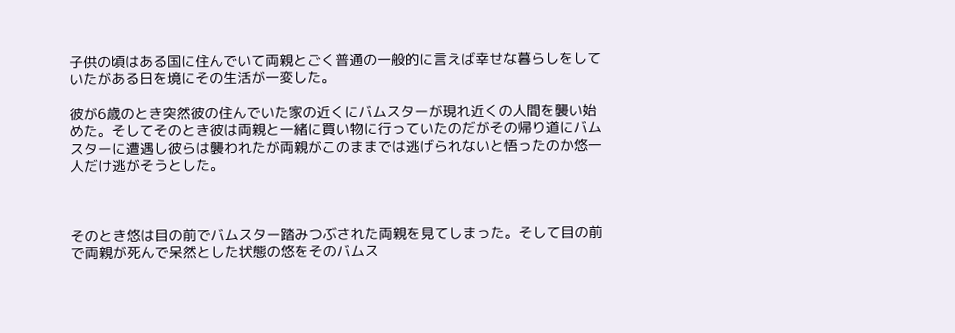子供の頃はある国に住んでいて両親とごく普通の一般的に言えば幸せな暮らしをしていたがある日を境にその生活が一変した。

彼が6歳のとき突然彼の住んでいた家の近くにバムスターが現れ近くの人間を襲い始めた。そしてそのとき彼は両親と一緒に買い物に行っていたのだがその帰り道にバムスターに遭遇し彼らは襲われたが両親がこのままでは逃げられないと悟ったのか悠一人だけ逃がそうとした。



そのとき悠は目の前でバムスター踏みつぶされた両親を見てしまった。そして目の前で両親が死んで呆然とした状態の悠をそのバムス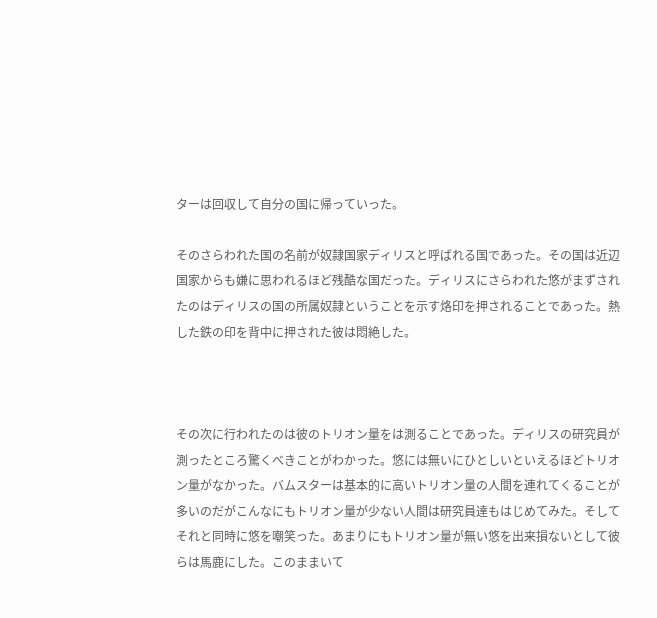ターは回収して自分の国に帰っていった。

そのさらわれた国の名前が奴隷国家ディリスと呼ばれる国であった。その国は近辺国家からも嫌に思われるほど残酷な国だった。ディリスにさらわれた悠がまずされたのはディリスの国の所属奴隷ということを示す烙印を押されることであった。熱した鉄の印を背中に押された彼は悶絶した。



その次に行われたのは彼のトリオン量をは測ることであった。ディリスの研究員が測ったところ驚くべきことがわかった。悠には無いにひとしいといえるほどトリオン量がなかった。バムスターは基本的に高いトリオン量の人間を連れてくることが多いのだがこんなにもトリオン量が少ない人間は研究員達もはじめてみた。そしてそれと同時に悠を嘲笑った。あまりにもトリオン量が無い悠を出来損ないとして彼らは馬鹿にした。このままいて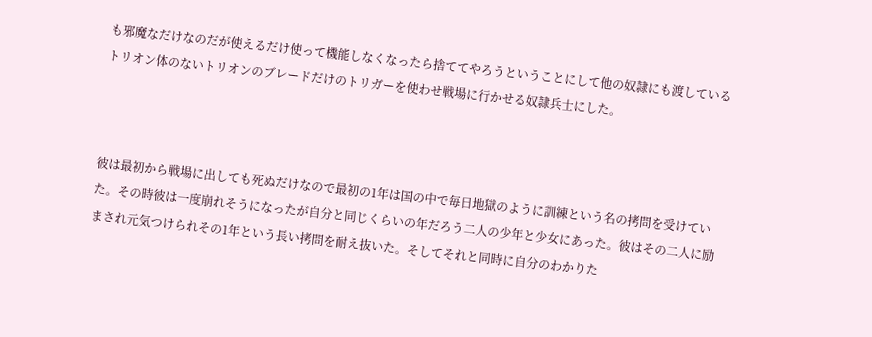も邪魔なだけなのだが使えるだけ使って機能しなくなったら捨ててやろうということにして他の奴隷にも渡しているトリオン体のないトリオンのブレードだけのトリガーを使わせ戦場に行かせる奴隷兵士にした。



彼は最初から戦場に出しても死ぬだけなので最初の1年は国の中で毎日地獄のように訓練という名の拷問を受けていた。その時彼は一度崩れそうになったが自分と同じくらいの年だろう二人の少年と少女にあった。彼はその二人に励まされ元気つけられその1年という長い拷問を耐え抜いた。そしてそれと同時に自分のわかりた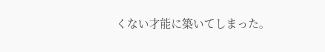くない才能に築いてしまった。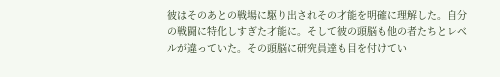彼はそのあとの戦場に駆り出されその才能を明確に理解した。自分の戦闘に特化しすぎた才能に。そして彼の頭脳も他の者たちとレベルが違っていた。その頭脳に研究員達も目を付けてい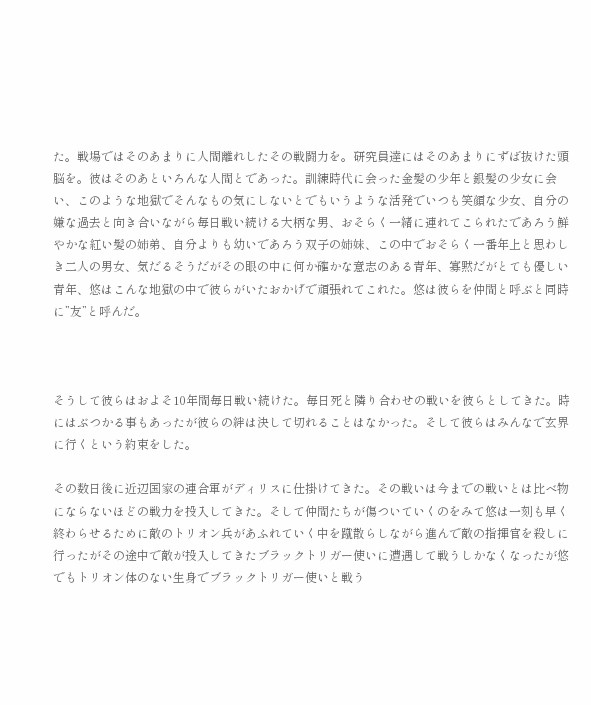た。戦場ではそのあまりに人間離れしたその戦闘力を。研究員達にはそのあまりにずば抜けた頭脳を。彼はそのあといろんな人間とであった。訓練時代に会った金髪の少年と銀髪の少女に会い、このような地獄でそんなもの気にしないとでもいうような活発でいつも笑顔な少女、自分の嫌な過去と向き合いながら毎日戦い続ける大柄な男、おそらく一緒に連れてこられたであろう鮮やかな紅い髪の姉弟、自分よりも幼いであろう双子の姉妹、この中でおそらく一番年上と思わしき二人の男女、気だるそうだがその眼の中に何か確かな意志のある青年、寡黙だがとても優しい青年、悠はこんな地獄の中で彼らがいたおかげで頑張れてこれた。悠は彼らを仲間と呼ぶと同時に”友”と呼んだ。



そうして彼らはおよそ10年間毎日戦い続けた。毎日死と隣り合わせの戦いを彼らとしてきた。時にはぶつかる事もあったが彼らの絆は決して切れることはなかった。そして彼らはみんなで玄界に行くという約束をした。

その数日後に近辺国家の連合軍がディリスに仕掛けてきた。その戦いは今までの戦いとは比べ物にならないほどの戦力を投入してきた。そして仲間たちが傷ついていくのをみて悠は一刻も早く終わらせるために敵のトリオン兵があふれていく中を蹴散らしながら進んで敵の指揮官を殺しに行ったがその途中で敵が投入してきたブラックトリガー使いに遭遇して戦うしかなくなったが悠でもトリオン体のない生身でブラックトリガー使いと戦う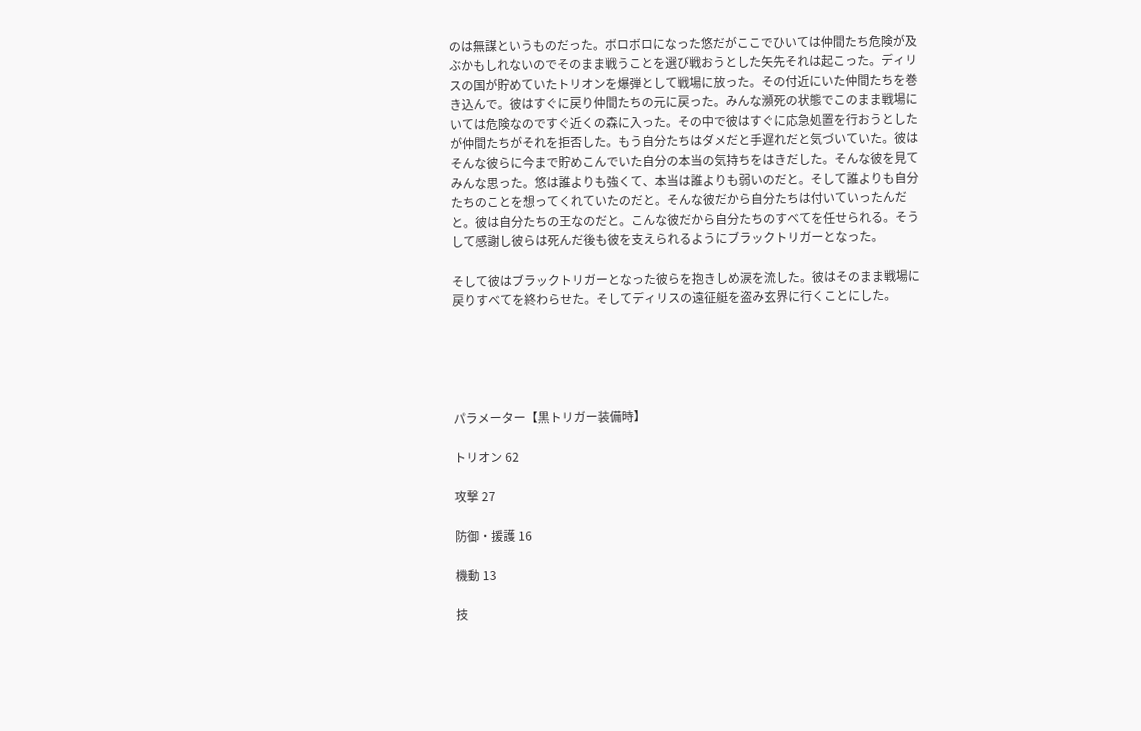のは無謀というものだった。ボロボロになった悠だがここでひいては仲間たち危険が及ぶかもしれないのでそのまま戦うことを選び戦おうとした矢先それは起こった。ディリスの国が貯めていたトリオンを爆弾として戦場に放った。その付近にいた仲間たちを巻き込んで。彼はすぐに戻り仲間たちの元に戻った。みんな瀕死の状態でこのまま戦場にいては危険なのですぐ近くの森に入った。その中で彼はすぐに応急処置を行おうとしたが仲間たちがそれを拒否した。もう自分たちはダメだと手遅れだと気づいていた。彼はそんな彼らに今まで貯めこんでいた自分の本当の気持ちをはきだした。そんな彼を見てみんな思った。悠は誰よりも強くて、本当は誰よりも弱いのだと。そして誰よりも自分たちのことを想ってくれていたのだと。そんな彼だから自分たちは付いていったんだと。彼は自分たちの王なのだと。こんな彼だから自分たちのすべてを任せられる。そうして感謝し彼らは死んだ後も彼を支えられるようにブラックトリガーとなった。

そして彼はブラックトリガーとなった彼らを抱きしめ涙を流した。彼はそのまま戦場に戻りすべてを終わらせた。そしてディリスの遠征艇を盗み玄界に行くことにした。





パラメーター【黒トリガー装備時】

トリオン 62

攻撃 27

防御・援護 16

機動 13

技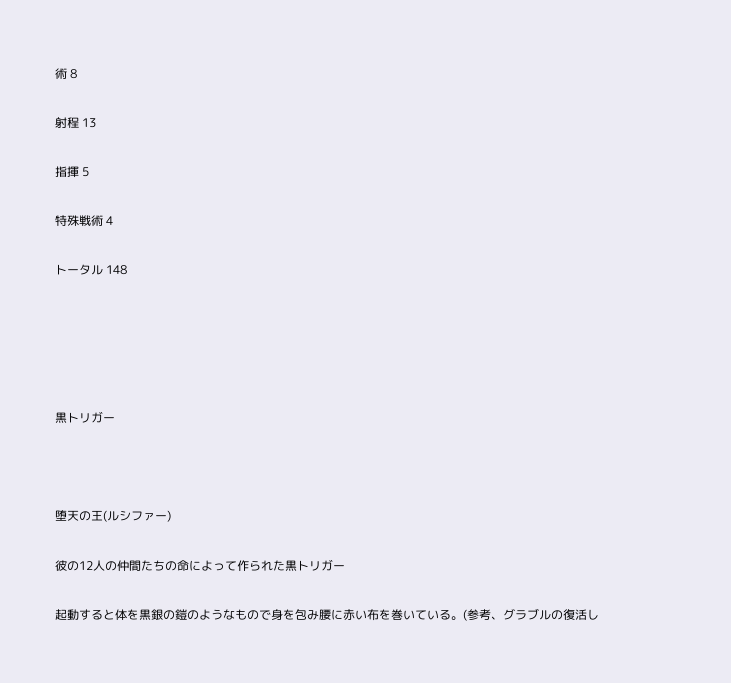術 8

射程 13

指揮 5

特殊戦術 4

トータル 148





黒トリガー



堕天の王(ルシファー)

彼の12人の仲間たちの命によって作られた黒トリガー

起動すると体を黒銀の鎧のようなもので身を包み腰に赤い布を巻いている。(参考、グラブルの復活し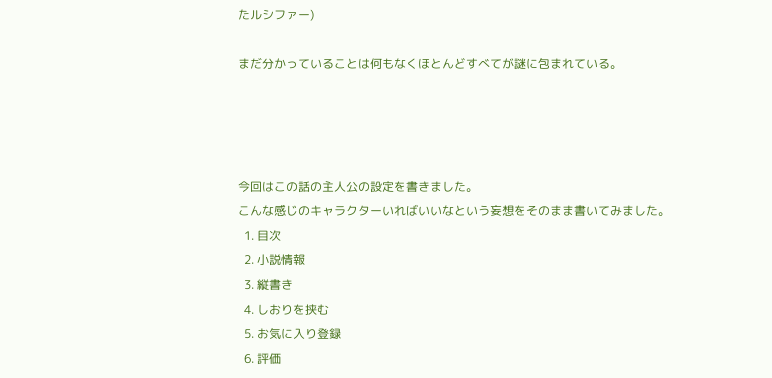たルシファー)

まだ分かっていることは何もなくほとんどすべてが謎に包まれている。




今回はこの話の主人公の設定を書きました。
こんな感じのキャラクターいればいいなという妄想をそのまま書いてみました。
  1. 目次
  2. 小説情報
  3. 縦書き
  4. しおりを挟む
  5. お気に入り登録
  6. 評価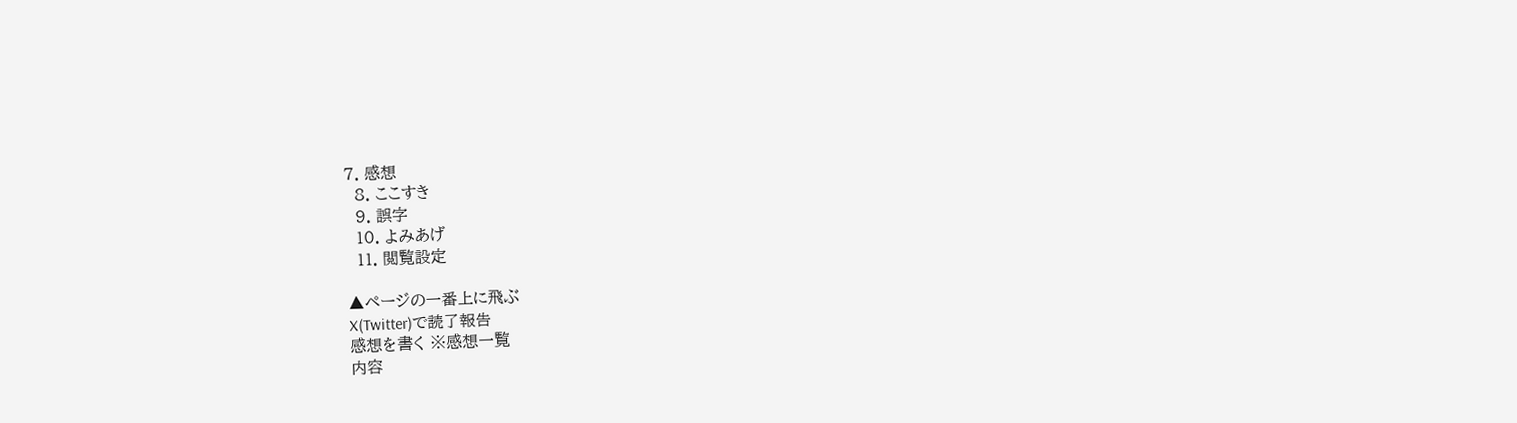7. 感想
  8. ここすき
  9. 誤字
  10. よみあげ
  11. 閲覧設定

▲ページの一番上に飛ぶ
X(Twitter)で読了報告
感想を書く ※感想一覧
内容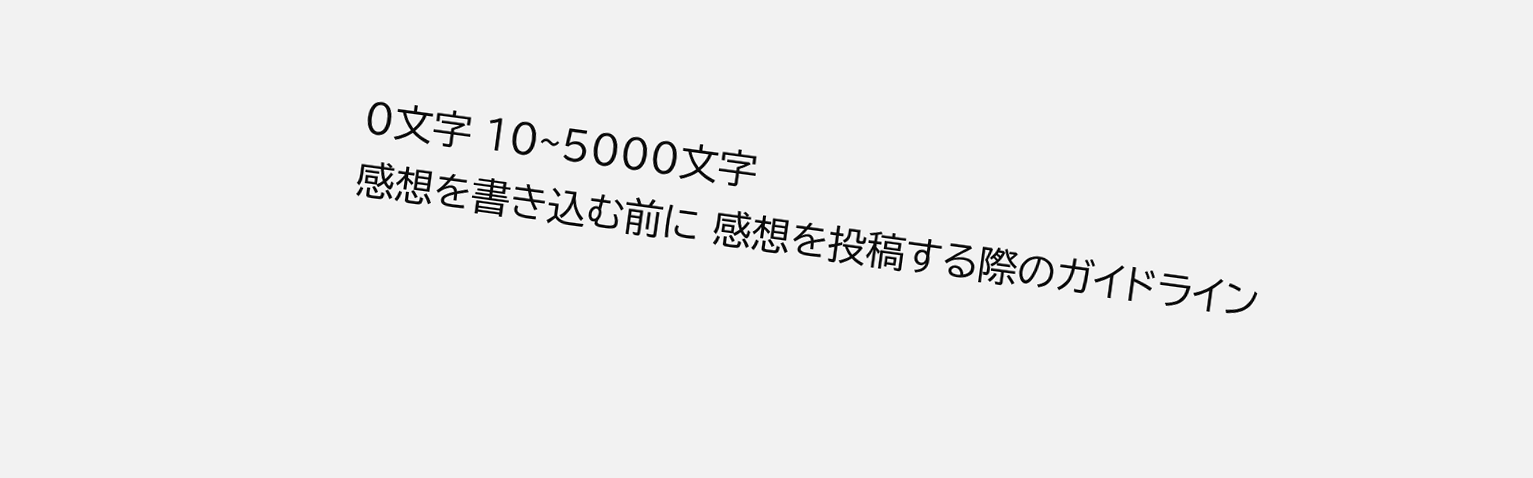0文字 10~5000文字
感想を書き込む前に 感想を投稿する際のガイドライン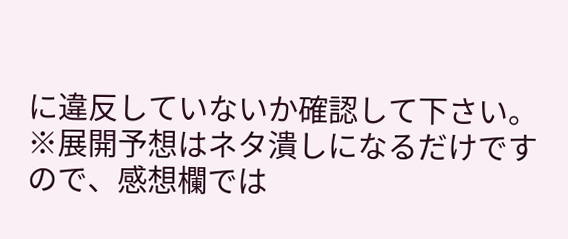に違反していないか確認して下さい。
※展開予想はネタ潰しになるだけですので、感想欄では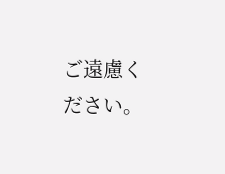ご遠慮ください。